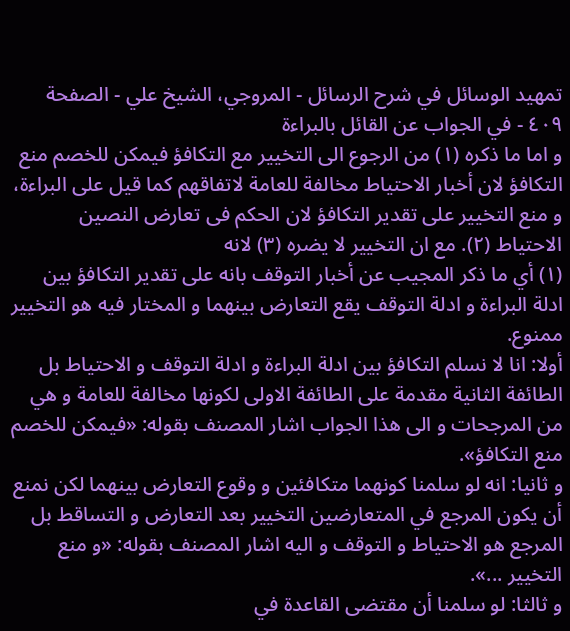تمهيد الوسائل في شرح الرسائل - المروجي، الشيخ علي - الصفحة ٤٠٩ - في الجواب عن القائل بالبراءة
و اما ما ذكره (١) من الرجوع الى التخيير مع التكافؤ فيمكن للخصم منع التكافؤ لان أخبار الاحتياط مخالفة للعامة لاتفاقهم كما قيل على البراءة، و منع التخيير على تقدير التكافؤ لان الحكم فى تعارض النصين الاحتياط (٢). مع ان التخيير لا يضره (٣) لانه
(١) أي ما ذكر المجيب عن أخبار التوقف بانه على تقدير التكافؤ بين ادلة البراءة و ادلة التوقف يقع التعارض بينهما و المختار فيه هو التخيير ممنوع.
أولا: انا لا نسلم التكافؤ بين ادلة البراءة و ادلة التوقف و الاحتياط بل الطائفة الثانية مقدمة على الطائفة الاولى لكونها مخالفة للعامة و هي من المرجحات و الى هذا الجواب اشار المصنف بقوله: «فيمكن للخصم منع التكافؤ».
و ثانيا: انه لو سلمنا كونهما متكافئين و وقوع التعارض بينهما لكن نمنع أن يكون المرجع في المتعارضين التخيير بعد التعارض و التساقط بل المرجع هو الاحتياط و التوقف و اليه اشار المصنف بقوله: «و منع التخيير ...».
و ثالثا: لو سلمنا أن مقتضى القاعدة في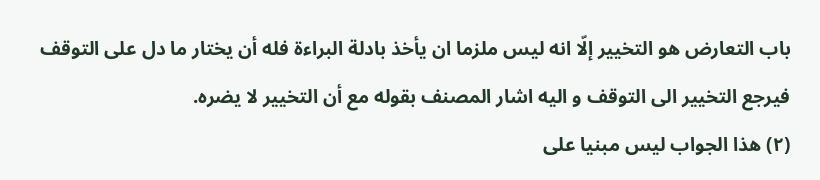باب التعارض هو التخيير إلّا انه ليس ملزما ان يأخذ بادلة البراءة فله أن يختار ما دل على التوقف فيرجع التخيير الى التوقف و اليه اشار المصنف بقوله مع أن التخيير لا يضره.
(٢) هذا الجواب ليس مبنيا على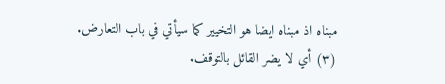مبناه اذ مبناه ايضا هو التخيير كما سيأتي في باب التعارض.
(٣) أي لا يضر القائل بالتوقف.